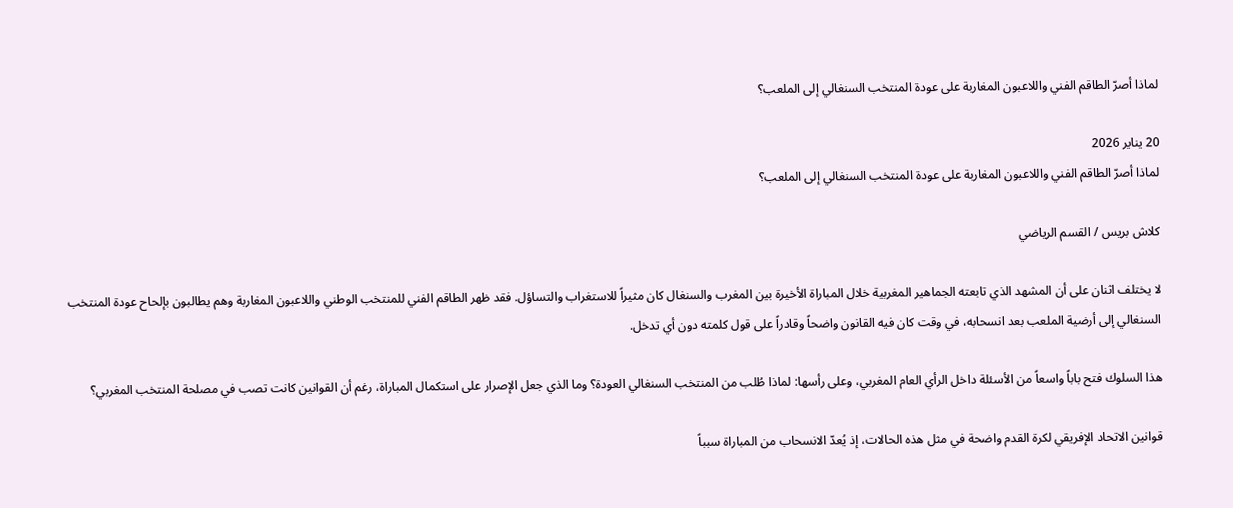لماذا أصرّ الطاقم الفني واللاعبون المغاربة على عودة المنتخب السنغالي إلى الملعب؟

20 يناير 2026
لماذا أصرّ الطاقم الفني واللاعبون المغاربة على عودة المنتخب السنغالي إلى الملعب؟

كلاش بريس / القسم الرياضي

لا يختلف اثنان على أن المشهد الذي تابعته الجماهير المغربية خلال المباراة الأخيرة بين المغرب والسنغال كان مثيراً للاستغراب والتساؤل. فقد ظهر الطاقم الفني للمنتخب الوطني واللاعبون المغاربة وهم يطالبون بإلحاح عودة المنتخب السنغالي إلى أرضية الملعب بعد انسحابه، في وقت كان فيه القانون واضحاً وقادراً على قول كلمته دون أي تدخل.

هذا السلوك فتح باباً واسعاً من الأسئلة داخل الرأي العام المغربي، وعلى رأسها: لماذا طُلب من المنتخب السنغالي العودة؟ وما الذي جعل الإصرار على استكمال المباراة، رغم أن القوانين كانت تصب في مصلحة المنتخب المغربي؟

قوانين الاتحاد الإفريقي لكرة القدم واضحة في مثل هذه الحالات، إذ يُعدّ الانسحاب من المباراة سبباً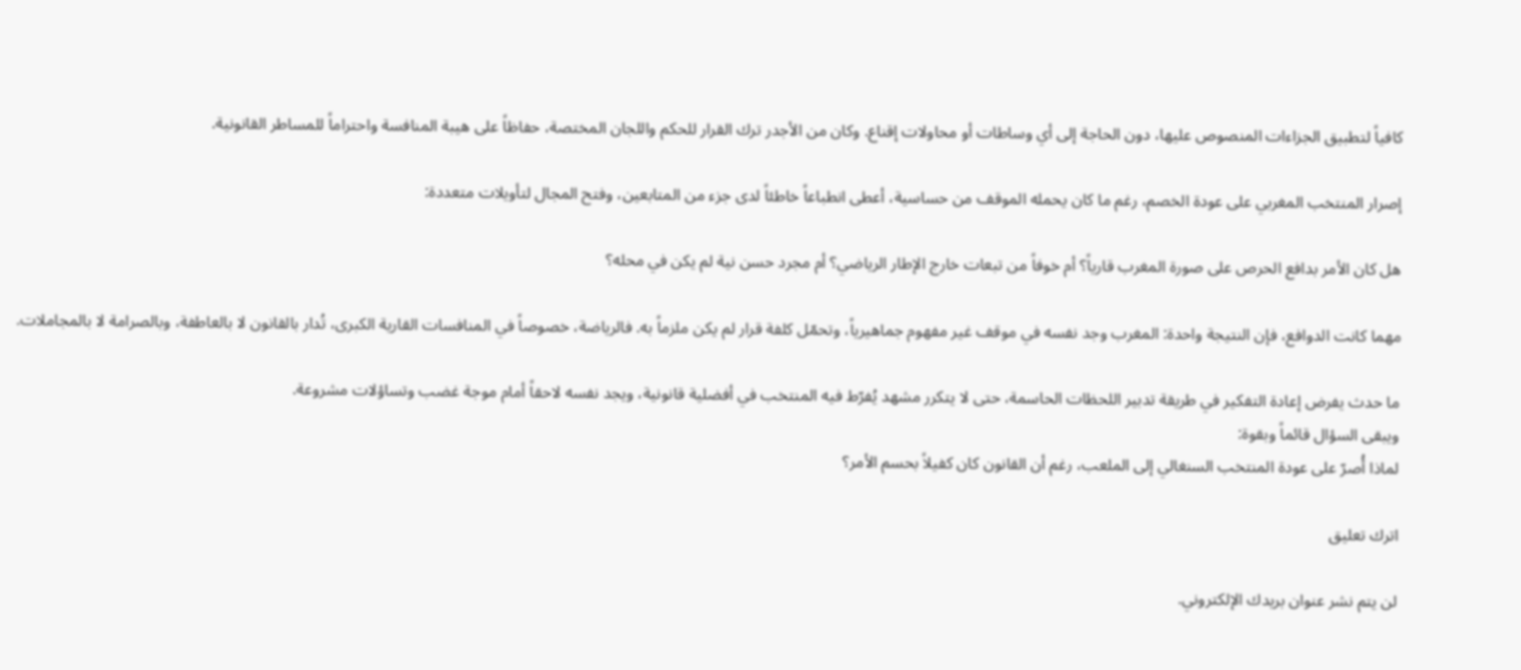كافياً لتطبيق الجزاءات المنصوص عليها، دون الحاجة إلى أي وساطات أو محاولات إقناع. وكان من الأجدر ترك القرار للحكم واللجان المختصة، حفاظاً على هيبة المنافسة واحتراماً للمساطر القانونية.

إصرار المنتخب المغربي على عودة الخصم، رغم ما كان يحمله الموقف من حساسية، أعطى انطباعاً خاطئاً لدى جزء من المتابعين، وفتح المجال لتأويلات متعددة:

هل كان الأمر بدافع الحرص على صورة المغرب قارياً؟ أم خوفاً من تبعات خارج الإطار الرياضي؟ أم مجرد حسن نية لم يكن في محله؟

مهما كانت الدوافع، فإن النتيجة واحدة: المغرب وجد نفسه في موقف غير مفهوم جماهيرياً، وتحمّل كلفة قرار لم يكن ملزماً به. فالرياضة، خصوصاً في المنافسات القارية الكبرى، تُدار بالقانون لا بالعاطفة، وبالصرامة لا بالمجاملات.

ما حدث يفرض إعادة التفكير في طريقة تدبير اللحظات الحاسمة، حتى لا يتكرر مشهد يُفرّط فيه المنتخب في أفضلية قانونية، ويجد نفسه لاحقاً أمام موجة غضب وتساؤلات مشروعة.
ويبقى السؤال قائماً وبقوة:
لماذا أُصرّ على عودة المنتخب السنغالي إلى الملعب، رغم أن القانون كان كفيلاً بحسم الأمر؟

اترك تعليق

لن يتم نشر عنوان بريدك الإلكتروني.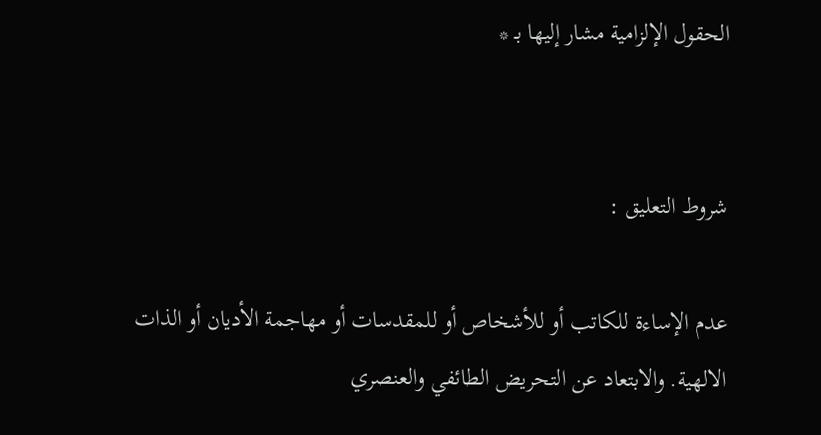الحقول الإلزامية مشار إليها بـ *


شروط التعليق :

عدم الإساءة للكاتب أو للأشخاص أو للمقدسات أو مهاجمة الأديان أو الذات الالهية. والابتعاد عن التحريض الطائفي والعنصري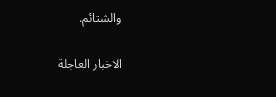والشتائم.

الاخبار العاجلة